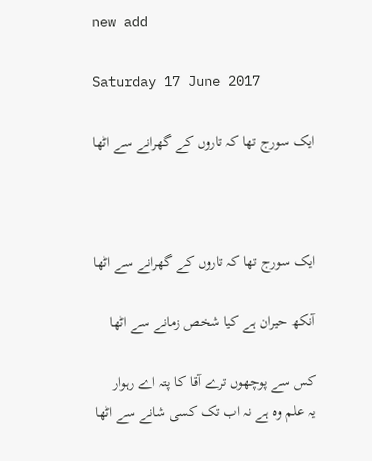new add

Saturday 17 June 2017

ایک سورج تھا کہ تاروں کے گھرانے سے اٹھا



ایک سورج تھا کہ تاروں کے گھرانے سے اٹھا

آنکھ حیران ہے کیا شخص زمانے سے اٹھا

کس سے پوچھوں ترے آقا کا پتہ اے رہوار
یہ علم وہ ہے نہ اب تک کسی شانے سے اٹھا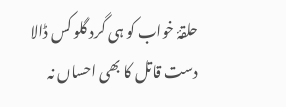حلقۂ خواب کو ہی گرد گلو کس ڈالا
دست قاتل کا بھی احساں نہ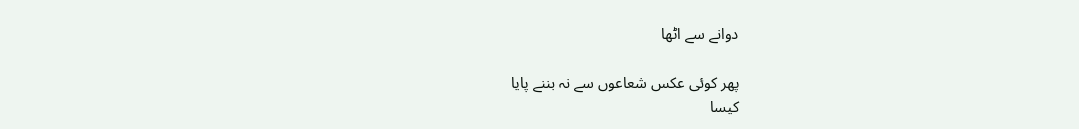دوانے سے اٹھا

پھر کوئی عکس شعاعوں سے نہ بننے پایا
کیسا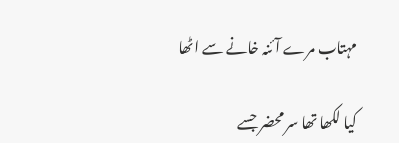مہتاب مرے آئنہ خانے سے اٹھا

کیا لکھا تھا سر محضر جسے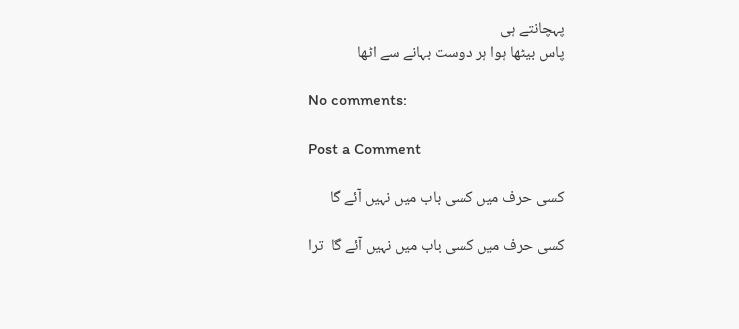پہچانتے ہی
پاس بیٹھا ہوا ہر دوست بہانے سے اٹھا

No comments:

Post a Comment

کسی حرف میں کسی باب میں نہیں آئے گا

کسی حرف میں کسی باب میں نہیں آئے گا  ترا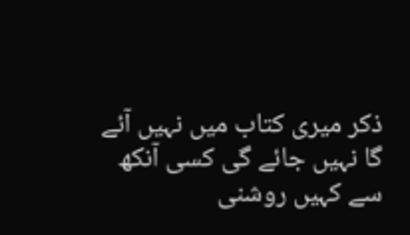ذکر میری کتاب میں نہیں آئے گا نہیں جائے گی کسی آنکھ سے کہیں روشنی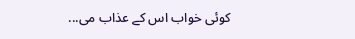کوئی خواب اس کے عذاب می...